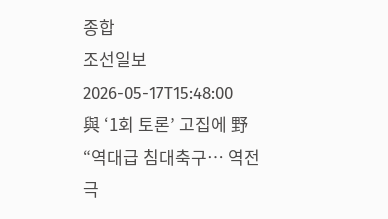종합
조선일보
2026-05-17T15:48:00
與 ‘1회 토론’ 고집에 野 “역대급 침대축구… 역전 극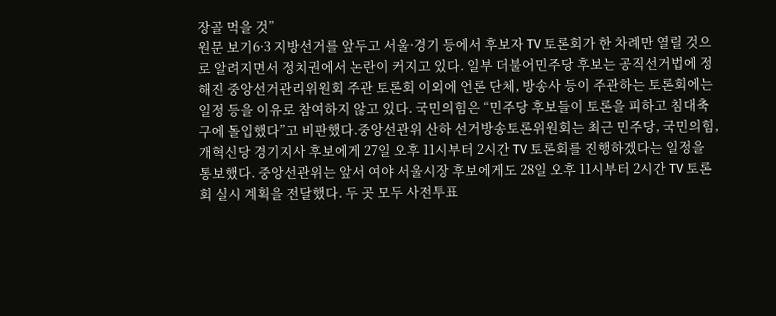장골 먹을 것”
원문 보기6·3 지방선거를 앞두고 서울·경기 등에서 후보자 TV 토론회가 한 차례만 열릴 것으로 알려지면서 정치권에서 논란이 커지고 있다. 일부 더불어민주당 후보는 공직선거법에 정해진 중앙선거관리위원회 주관 토론회 이외에 언론 단체, 방송사 등이 주관하는 토론회에는 일정 등을 이유로 참여하지 않고 있다. 국민의힘은 “민주당 후보들이 토론을 피하고 침대축구에 돌입했다”고 비판했다.중앙선관위 산하 선거방송토론위원회는 최근 민주당, 국민의힘, 개혁신당 경기지사 후보에게 27일 오후 11시부터 2시간 TV 토론회를 진행하겠다는 일정을 통보했다. 중앙선관위는 앞서 여야 서울시장 후보에게도 28일 오후 11시부터 2시간 TV 토론회 실시 계획을 전달했다. 두 곳 모두 사전투표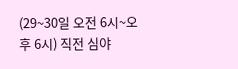(29~30일 오전 6시~오후 6시) 직전 심야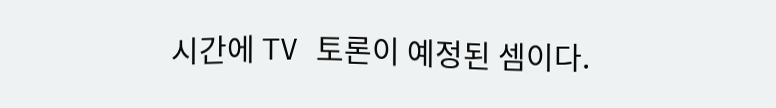시간에 TV 토론이 예정된 셈이다.